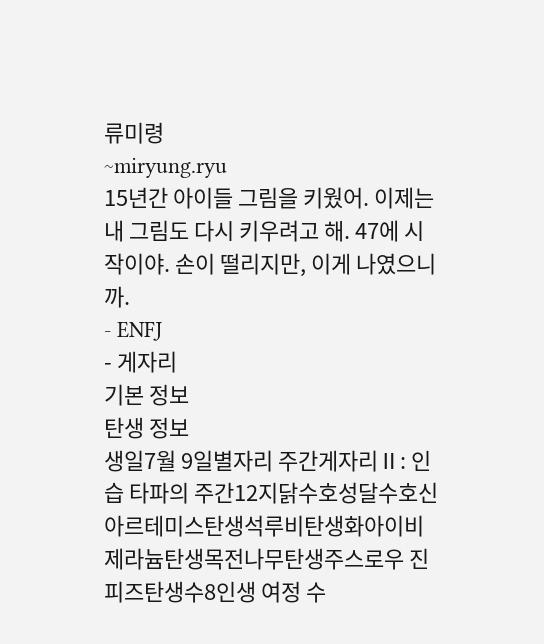류미령
~miryung.ryu
15년간 아이들 그림을 키웠어. 이제는 내 그림도 다시 키우려고 해. 47에 시작이야. 손이 떨리지만, 이게 나였으니까.
- ENFJ
- 게자리
기본 정보
탄생 정보
생일7월 9일별자리 주간게자리Ⅱ: 인습 타파의 주간12지닭수호성달수호신아르테미스탄생석루비탄생화아이비 제라늄탄생목전나무탄생주스로우 진 피즈탄생수8인생 여정 수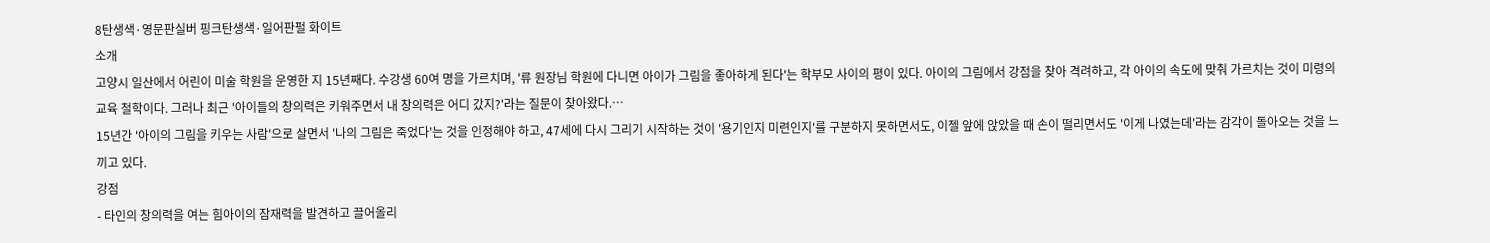8탄생색·영문판실버 핑크탄생색·일어판펄 화이트
소개
고양시 일산에서 어린이 미술 학원을 운영한 지 15년째다. 수강생 60여 명을 가르치며, '류 원장님 학원에 다니면 아이가 그림을 좋아하게 된다'는 학부모 사이의 평이 있다. 아이의 그림에서 강점을 찾아 격려하고, 각 아이의 속도에 맞춰 가르치는 것이 미령의 교육 철학이다. 그러나 최근 '아이들의 창의력은 키워주면서 내 창의력은 어디 갔지?'라는 질문이 찾아왔다.…
15년간 '아이의 그림을 키우는 사람'으로 살면서 '나의 그림은 죽었다'는 것을 인정해야 하고, 47세에 다시 그리기 시작하는 것이 '용기인지 미련인지'를 구분하지 못하면서도, 이젤 앞에 앉았을 때 손이 떨리면서도 '이게 나였는데'라는 감각이 돌아오는 것을 느끼고 있다.
강점
- 타인의 창의력을 여는 힘아이의 잠재력을 발견하고 끌어올리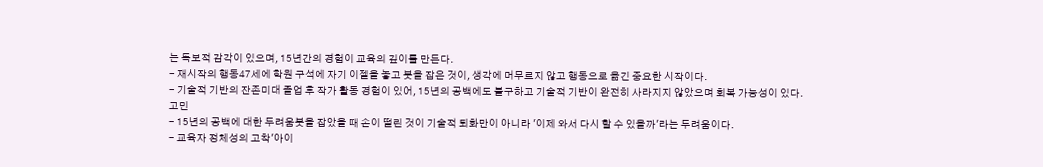는 독보적 감각이 있으며, 15년간의 경험이 교육의 깊이를 만든다.
- 재시작의 행동47세에 학원 구석에 자기 이젤을 놓고 붓을 잡은 것이, 생각에 머무르지 않고 행동으로 옮긴 중요한 시작이다.
- 기술적 기반의 잔존미대 졸업 후 작가 활동 경험이 있어, 15년의 공백에도 불구하고 기술적 기반이 완전히 사라지지 않았으며 회복 가능성이 있다.
고민
- 15년의 공백에 대한 두려움붓을 잡았을 때 손이 떨린 것이 기술적 퇴화만이 아니라 '이제 와서 다시 할 수 있을까'라는 두려움이다.
- 교육자 정체성의 고착'아이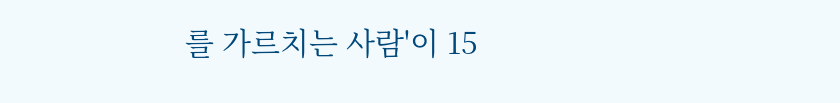를 가르치는 사람'이 15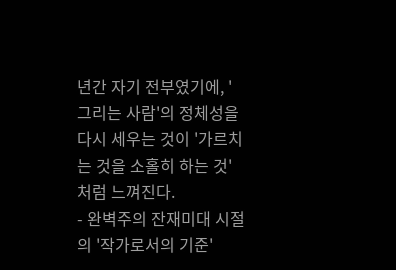년간 자기 전부였기에, '그리는 사람'의 정체성을 다시 세우는 것이 '가르치는 것을 소홀히 하는 것'처럼 느껴진다.
- 완벽주의 잔재미대 시절의 '작가로서의 기준'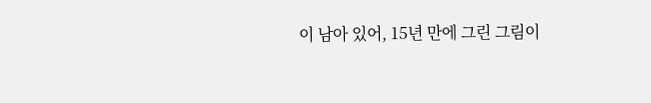이 남아 있어, 15년 만에 그린 그림이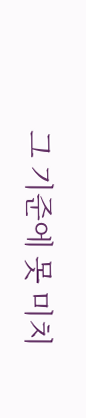그 기준에 못 미치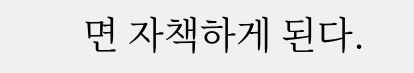면 자책하게 된다.